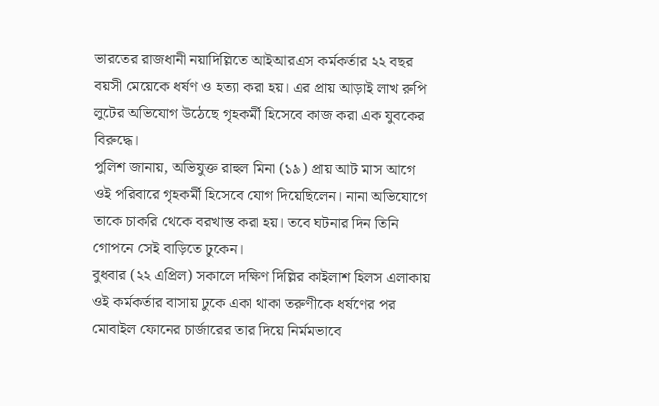ভারতের রাজধানী নয়াদিল্লিতে আইআরএস কর্মকর্তার ২২ বছর বয়সী মেয়েকে ধর্ষণ ও হত্যা করা হয়। এর প্রায় আড়াই লাখ রুপি লুটের অভিযোগ উঠেছে গৃহকর্মী হিসেবে কাজ করা এক যুবকের বিরুদ্ধে।
পুলিশ জানায়, অভিযুক্ত রাহুল মিনা (১৯) প্রায় আট মাস আগে ওই পরিবারে গৃহকর্মী হিসেবে যোগ দিয়েছিলেন। নানা অভিযোগে তাকে চাকরি থেকে বরখাস্ত করা হয়। তবে ঘটনার দিন তিনি গোপনে সেই বাড়িতে ঢুকেন।
বুধবার (২২ এপ্রিল) সকালে দক্ষিণ দিল্লির কাইলাশ হিলস এলাকায় ওই কর্মকর্তার বাসায় ঢুকে একা থাকা তরুণীকে ধর্ষণের পর মোবাইল ফোনের চার্জারের তার দিয়ে নির্মমভাবে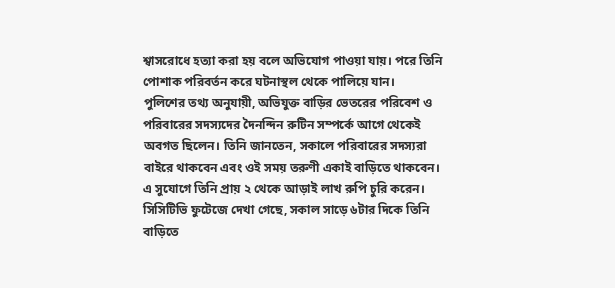শ্বাসরোধে হত্যা করা হয় বলে অভিযোগ পাওয়া যায়। পরে তিনি পোশাক পরিবর্তন করে ঘটনাস্থল থেকে পালিয়ে যান।
পুলিশের তথ্য অনুযায়ী, অভিযুক্ত বাড়ির ভেতরের পরিবেশ ও পরিবারের সদস্যদের দৈনন্দিন রুটিন সম্পর্কে আগে থেকেই অবগত ছিলেন। তিনি জানতেন, সকালে পরিবারের সদস্যরা বাইরে থাকবেন এবং ওই সময় তরুণী একাই বাড়িতে থাকবেন। এ সুযোগে তিনি প্রায় ২ থেকে আড়াই লাখ রুপি চুরি করেন।
সিসিটিভি ফুটেজে দেখা গেছে, সকাল সাড়ে ৬টার দিকে তিনি বাড়িতে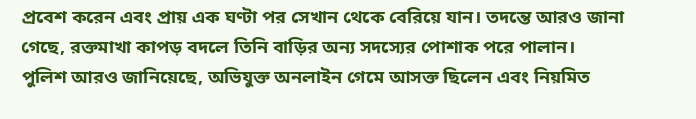প্রবেশ করেন এবং প্রায় এক ঘণ্টা পর সেখান থেকে বেরিয়ে যান। তদন্তে আরও জানা গেছে, রক্তমাখা কাপড় বদলে তিনি বাড়ির অন্য সদস্যের পোশাক পরে পালান।
পুলিশ আরও জানিয়েছে, অভিযুক্ত অনলাইন গেমে আসক্ত ছিলেন এবং নিয়মিত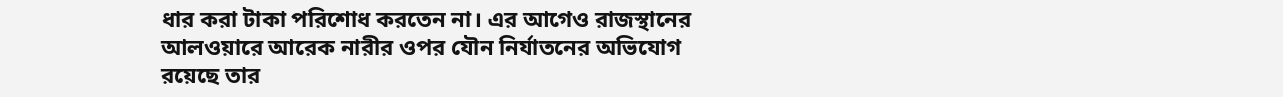ধার করা টাকা পরিশোধ করতেন না। এর আগেও রাজস্থানের আলওয়ারে আরেক নারীর ওপর যৌন নির্যাতনের অভিযোগ রয়েছে তার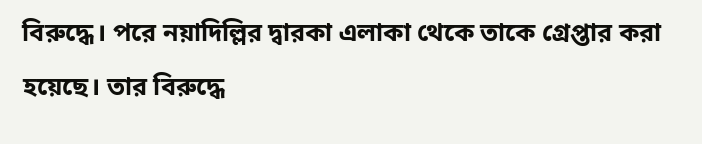বিরুদ্ধে। পরে নয়াদিল্লির দ্বারকা এলাকা থেকে তাকে গ্রেপ্তার করা হয়েছে। তার বিরুদ্ধে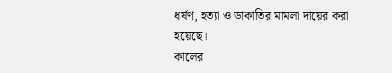ধর্ষণ, হত্যা ও ডাকাতির মামলা দায়ের করা হয়েছে।
কালের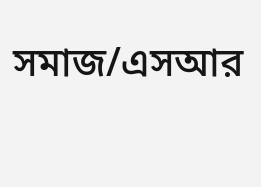সমাজ/এসআর